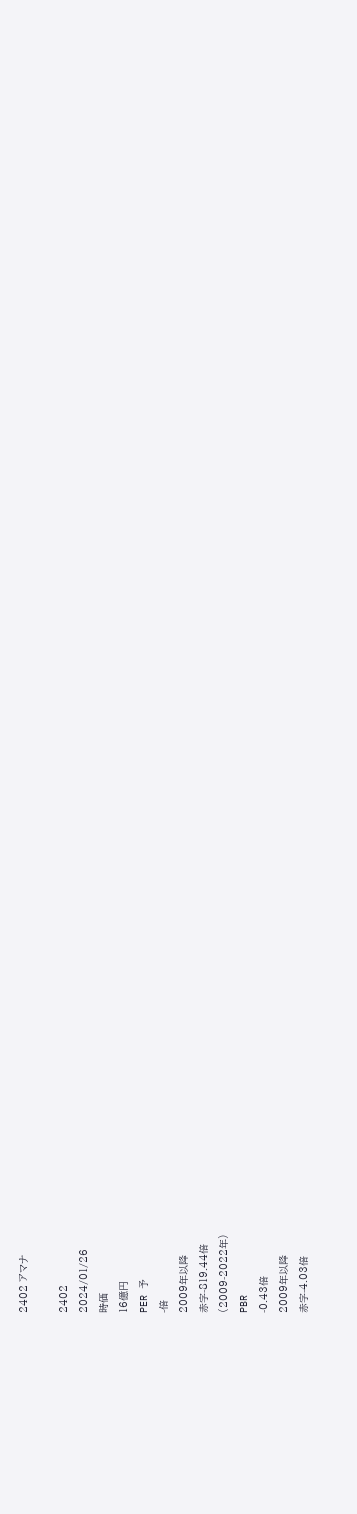2402 アマナ

2402
2024/01/26
時価
16億円
PER 予
-倍
2009年以降
赤字-819.44倍
(2009-2022年)
PBR
-0.43倍
2009年以降
赤字-4.03倍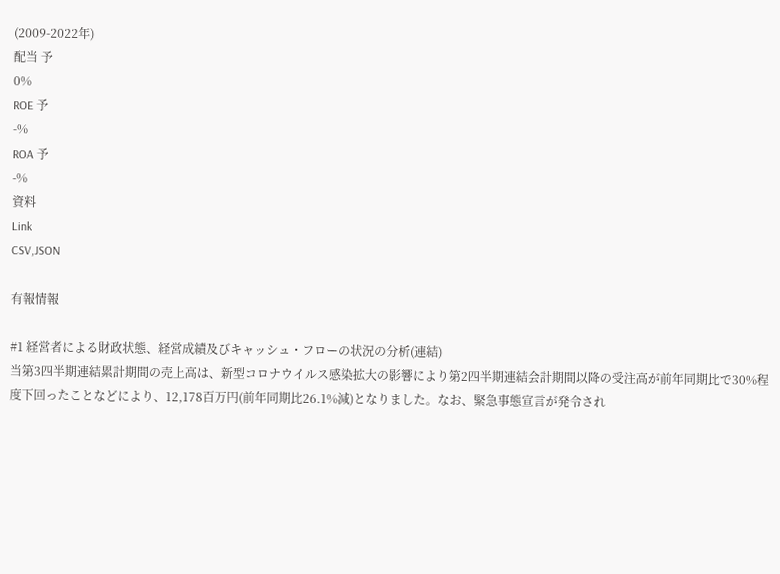(2009-2022年)
配当 予
0%
ROE 予
-%
ROA 予
-%
資料
Link
CSV,JSON

有報情報

#1 経営者による財政状態、経営成績及びキャッシュ・フローの状況の分析(連結)
当第3四半期連結累計期間の売上高は、新型コロナウイルス感染拡大の影響により第2四半期連結会計期間以降の受注高が前年同期比で30%程度下回ったことなどにより、12,178百万円(前年同期比26.1%減)となりました。なお、緊急事態宣言が発令され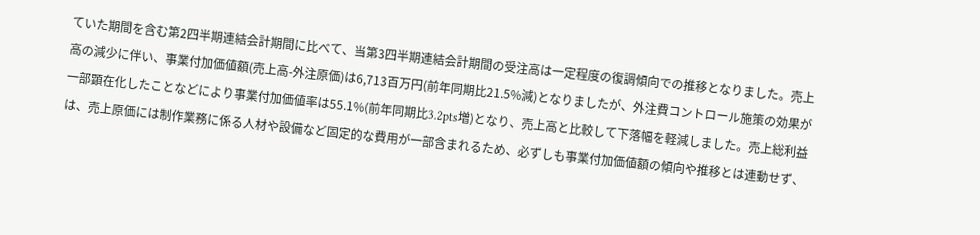ていた期間を含む第2四半期連結会計期間に比べて、当第3四半期連結会計期間の受注高は一定程度の復調傾向での推移となりました。売上高の減少に伴い、事業付加価値額(売上高-外注原価)は6,713百万円(前年同期比21.5%減)となりましたが、外注費コントロール施策の効果が一部顕在化したことなどにより事業付加価値率は55.1%(前年同期比3.2pts増)となり、売上高と比較して下落幅を軽減しました。売上総利益は、売上原価には制作業務に係る人材や設備など固定的な費用が一部含まれるため、必ずしも事業付加価値額の傾向や推移とは連動せず、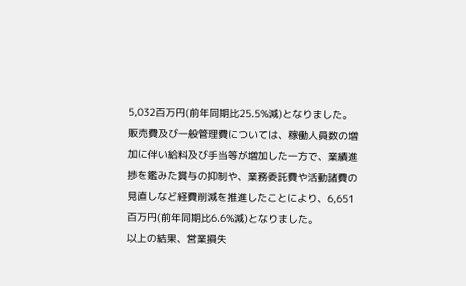5,032百万円(前年同期比25.5%減)となりました。販売費及び一般管理費については、稼働人員数の増加に伴い給料及び手当等が増加した一方で、業績進捗を鑑みた賞与の抑制や、業務委託費や活動諸費の見直しなど経費削減を推進したことにより、6,651百万円(前年同期比6.6%減)となりました。
以上の結果、営業損失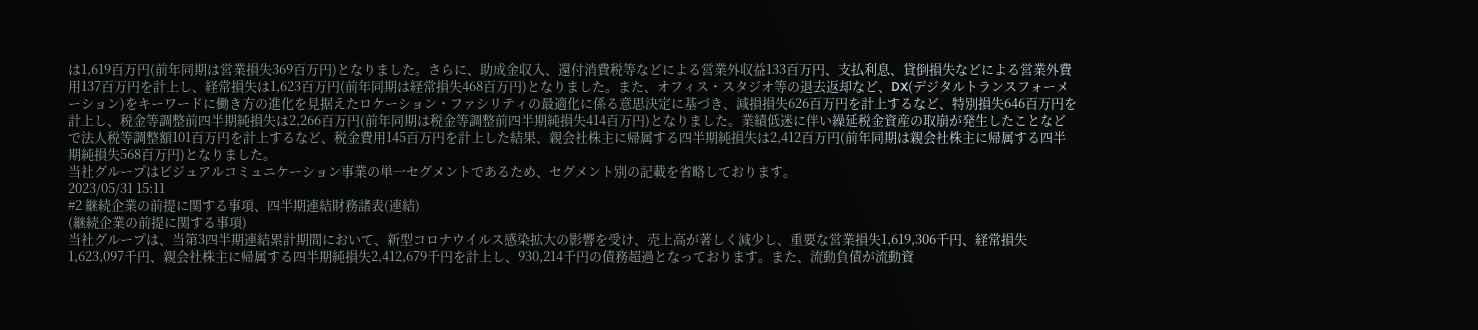は1,619百万円(前年同期は営業損失369百万円)となりました。さらに、助成金収入、還付消費税等などによる営業外収益133百万円、支払利息、貸倒損失などによる営業外費用137百万円を計上し、経常損失は1,623百万円(前年同期は経常損失468百万円)となりました。また、オフィス・スタジオ等の退去返却など、DX(デジタルトランスフォーメーション)をキーワードに働き方の進化を見据えたロケーション・ファシリティの最適化に係る意思決定に基づき、減損損失626百万円を計上するなど、特別損失646百万円を計上し、税金等調整前四半期純損失は2,266百万円(前年同期は税金等調整前四半期純損失414百万円)となりました。業績低迷に伴い繰延税金資産の取崩が発生したことなどで法人税等調整額101百万円を計上するなど、税金費用145百万円を計上した結果、親会社株主に帰属する四半期純損失は2,412百万円(前年同期は親会社株主に帰属する四半期純損失568百万円)となりました。
当社グループはビジュアルコミュニケーション事業の単一セグメントであるため、セグメント別の記載を省略しております。
2023/05/31 15:11
#2 継続企業の前提に関する事項、四半期連結財務諸表(連結)
(継続企業の前提に関する事項)
当社グループは、当第3四半期連結累計期間において、新型コロナウイルス感染拡大の影響を受け、売上高が著しく減少し、重要な営業損失1,619,306千円、経常損失1,623,097千円、親会社株主に帰属する四半期純損失2,412,679千円を計上し、930,214千円の債務超過となっております。また、流動負債が流動資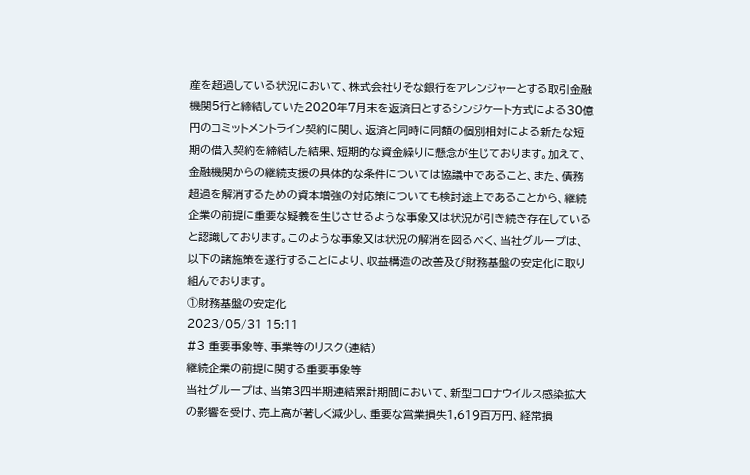産を超過している状況において、株式会社りそな銀行をアレンジャーとする取引金融機関5行と締結していた2020年7月末を返済日とするシンジケート方式による30億円のコミットメントライン契約に関し、返済と同時に同額の個別相対による新たな短期の借入契約を締結した結果、短期的な資金繰りに懸念が生じております。加えて、金融機関からの継続支援の具体的な条件については協議中であること、また、債務超過を解消するための資本増強の対応策についても検討途上であることから、継続企業の前提に重要な疑義を生じさせるような事象又は状況が引き続き存在していると認識しております。このような事象又は状況の解消を図るべく、当社グループは、以下の諸施策を遂行することにより、収益構造の改善及び財務基盤の安定化に取り組んでおります。
①財務基盤の安定化
2023/05/31 15:11
#3 重要事象等、事業等のリスク(連結)
継続企業の前提に関する重要事象等
当社グループは、当第3四半期連結累計期間において、新型コロナウイルス感染拡大の影響を受け、売上高が著しく減少し、重要な営業損失1,619百万円、経常損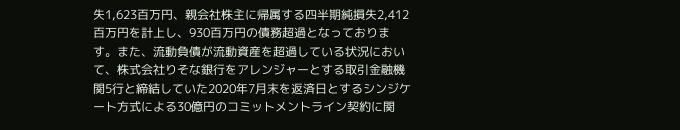失1,623百万円、親会社株主に帰属する四半期純損失2,412百万円を計上し、930百万円の債務超過となっております。また、流動負債が流動資産を超過している状況において、株式会社りそな銀行をアレンジャーとする取引金融機関5行と締結していた2020年7月末を返済日とするシンジケート方式による30億円のコミットメントライン契約に関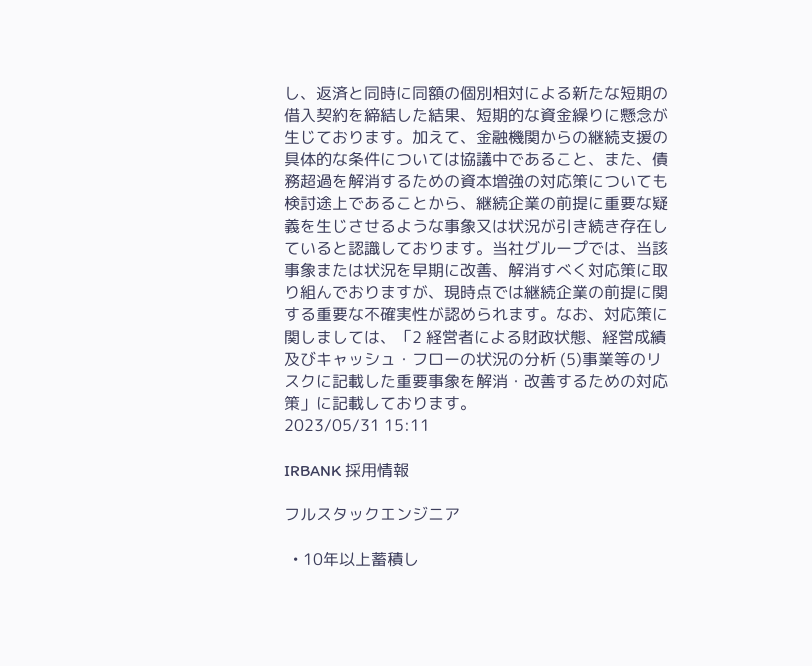し、返済と同時に同額の個別相対による新たな短期の借入契約を締結した結果、短期的な資金繰りに懸念が生じております。加えて、金融機関からの継続支援の具体的な条件については協議中であること、また、債務超過を解消するための資本増強の対応策についても検討途上であることから、継続企業の前提に重要な疑義を生じさせるような事象又は状況が引き続き存在していると認識しております。当社グループでは、当該事象または状況を早期に改善、解消すべく対応策に取り組んでおりますが、現時点では継続企業の前提に関する重要な不確実性が認められます。なお、対応策に関しましては、「2 経営者による財政状態、経営成績及びキャッシュ・フローの状況の分析 (5)事業等のリスクに記載した重要事象を解消・改善するための対応策」に記載しております。
2023/05/31 15:11

IRBANK 採用情報

フルスタックエンジニア

  • 10年以上蓄積し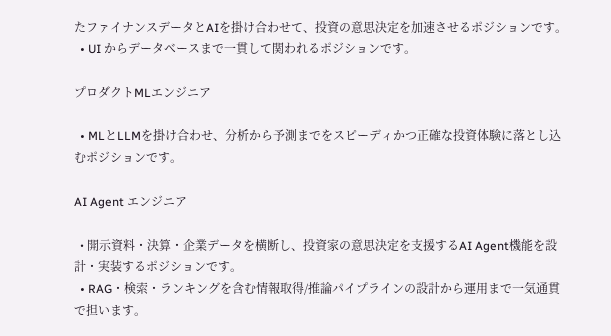たファイナンスデータとAIを掛け合わせて、投資の意思決定を加速させるポジションです。
  • UI からデータベースまで一貫して関われるポジションです。

プロダクトMLエンジニア

  • MLとLLMを掛け合わせ、分析から予測までをスピーディかつ正確な投資体験に落とし込むポジションです。

AI Agent エンジニア

  • 開示資料・決算・企業データを横断し、投資家の意思決定を支援するAI Agent機能を設計・実装するポジションです。
  • RAG・検索・ランキングを含む情報取得/推論パイプラインの設計から運用まで一気通貫で担います。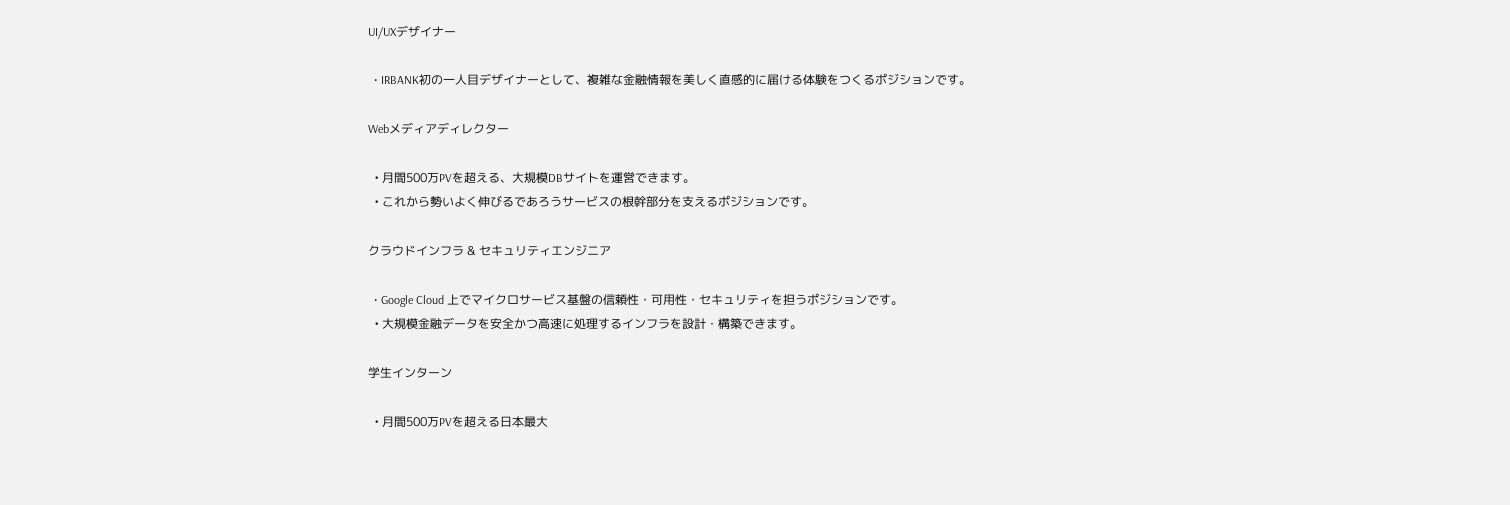UI/UXデザイナー

  • IRBANK初の一人目デザイナーとして、複雑な金融情報を美しく直感的に届ける体験をつくるポジションです。

Webメディアディレクター

  • 月間500万PVを超える、大規模DBサイトを運営できます。
  • これから勢いよく伸びるであろうサービスの根幹部分を支えるポジションです。

クラウドインフラ & セキュリティエンジニア

  • Google Cloud 上でマイクロサービス基盤の信頼性・可用性・セキュリティを担うポジションです。
  • 大規模金融データを安全かつ高速に処理するインフラを設計・構築できます。

学生インターン

  • 月間500万PVを超える日本最大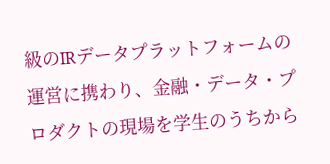級のIRデータプラットフォームの運営に携わり、金融・データ・プロダクトの現場を学生のうちから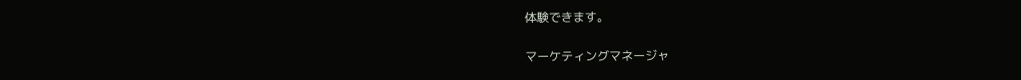体験できます。

マーケティングマネージャ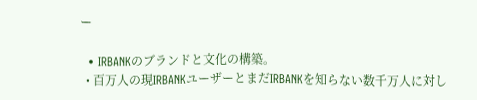ー

  • IRBANKのブランドと文化の構築。
  • 百万人の現IRBANKユーザーとまだIRBANKを知らない数千万人に対し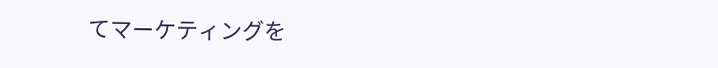てマーケティングを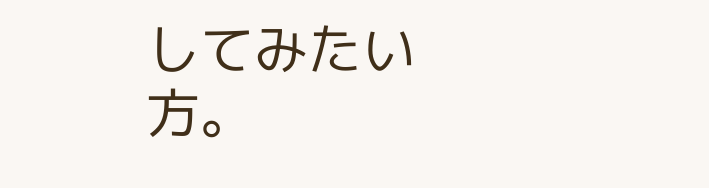してみたい方。